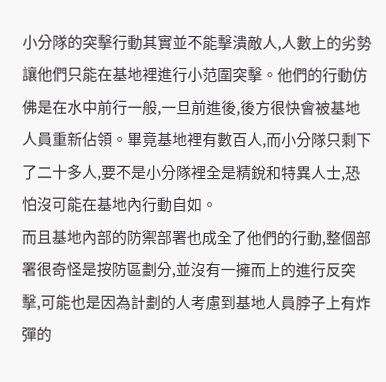小分隊的突擊行動其實並不能擊潰敵人,人數上的劣勢讓他們只能在基地裡進行小范圍突擊。他們的行動仿佛是在水中前行一般,一旦前進後,後方很快會被基地人員重新佔領。畢竟基地裡有數百人,而小分隊只剩下了二十多人,要不是小分隊裡全是精銳和特異人士,恐怕沒可能在基地內行動自如。
而且基地內部的防禦部署也成全了他們的行動,整個部署很奇怪是按防區劃分,並沒有一擁而上的進行反突擊,可能也是因為計劃的人考慮到基地人員脖子上有炸彈的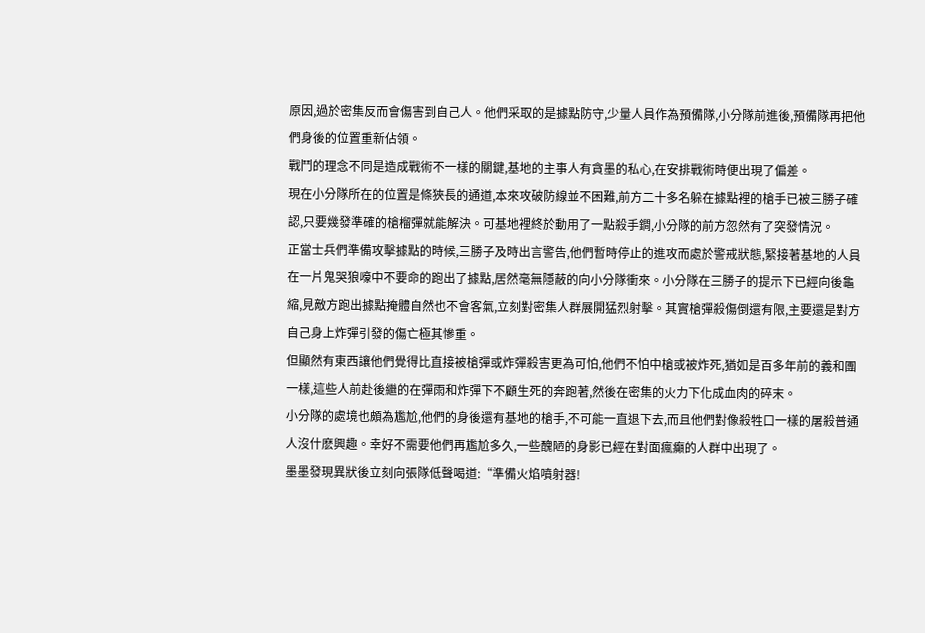原因,過於密集反而會傷害到自己人。他們采取的是據點防守,少量人員作為預備隊,小分隊前進後,預備隊再把他們身後的位置重新佔領。
戰鬥的理念不同是造成戰術不一樣的關鍵,基地的主事人有貪墨的私心,在安排戰術時便出現了偏差。
現在小分隊所在的位置是條狹長的通道,本來攻破防線並不困難,前方二十多名躲在據點裡的槍手已被三勝子確認,只要幾發準確的槍榴彈就能解決。可基地裡終於動用了一點殺手鐧,小分隊的前方忽然有了突發情況。
正當士兵們準備攻擊據點的時候,三勝子及時出言警告,他們暫時停止的進攻而處於警戒狀態,緊接著基地的人員在一片鬼哭狼嚎中不要命的跑出了據點,居然毫無隱蔽的向小分隊衝來。小分隊在三勝子的提示下已經向後龜縮,見敵方跑出據點掩體自然也不會客氣,立刻對密集人群展開猛烈射擊。其實槍彈殺傷倒還有限,主要還是對方自己身上炸彈引發的傷亡極其慘重。
但顯然有東西讓他們覺得比直接被槍彈或炸彈殺害更為可怕,他們不怕中槍或被炸死,猶如是百多年前的義和團一樣,這些人前赴後繼的在彈雨和炸彈下不顧生死的奔跑著,然後在密集的火力下化成血肉的碎末。
小分隊的處境也頗為尷尬,他們的身後還有基地的槍手,不可能一直退下去,而且他們對像殺牲口一樣的屠殺普通人沒什麽興趣。幸好不需要他們再尷尬多久,一些醜陋的身影已經在對面瘋癲的人群中出現了。
墨墨發現異狀後立刻向張隊低聲喝道:“準備火焰噴射器!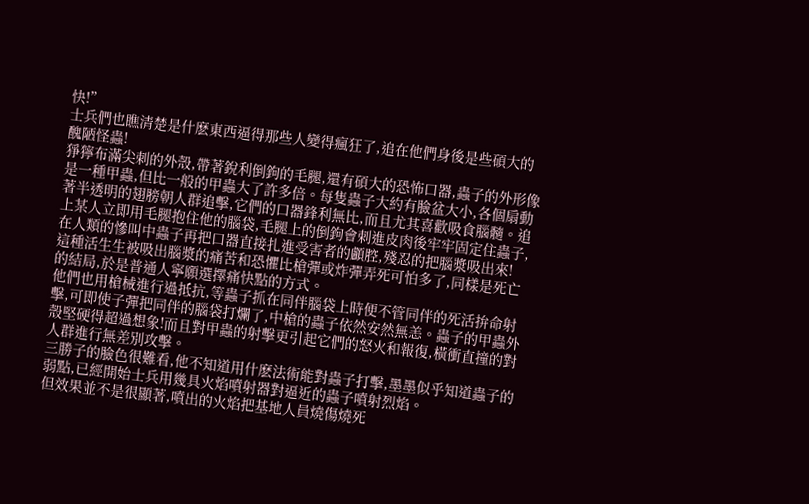快!”
士兵們也瞧清楚是什麽東西逼得那些人變得瘋狂了,追在他們身後是些碩大的醜陋怪蟲!
猙獰布滿尖刺的外殼,帶著銳利倒鉤的毛腿,還有碩大的恐怖口器,蟲子的外形像是一種甲蟲,但比一般的甲蟲大了許多倍。每隻蟲子大約有臉盆大小,各個扇動著半透明的翅膀朝人群追擊,它們的口器鋒利無比,而且尤其喜歡吸食腦髓。追上某人立即用毛腿抱住他的腦袋,毛腿上的倒鉤會刺進皮肉後牢牢固定住蟲子,在人類的慘叫中蟲子再把口器直接扎進受害者的顱腔,殘忍的把腦漿吸出來!
這種活生生被吸出腦漿的痛苦和恐懼比槍彈或炸彈弄死可怕多了,同樣是死亡的結局,於是普通人寧願選擇痛快點的方式。
他們也用槍械進行過抵抗,等蟲子抓在同伴腦袋上時便不管同伴的死活拚命射擊,可即使子彈把同伴的腦袋打爛了,中槍的蟲子依然安然無恙。蟲子的甲蟲外殼堅硬得超過想象!而且對甲蟲的射擊更引起它們的怒火和報復,橫衝直撞的對人群進行無差別攻擊。
三勝子的臉色很難看,他不知道用什麽法術能對蟲子打擊,墨墨似乎知道蟲子的弱點,已經開始士兵用幾具火焰噴射器對逼近的蟲子噴射烈焰。
但效果並不是很顯著,噴出的火焰把基地人員燒傷燒死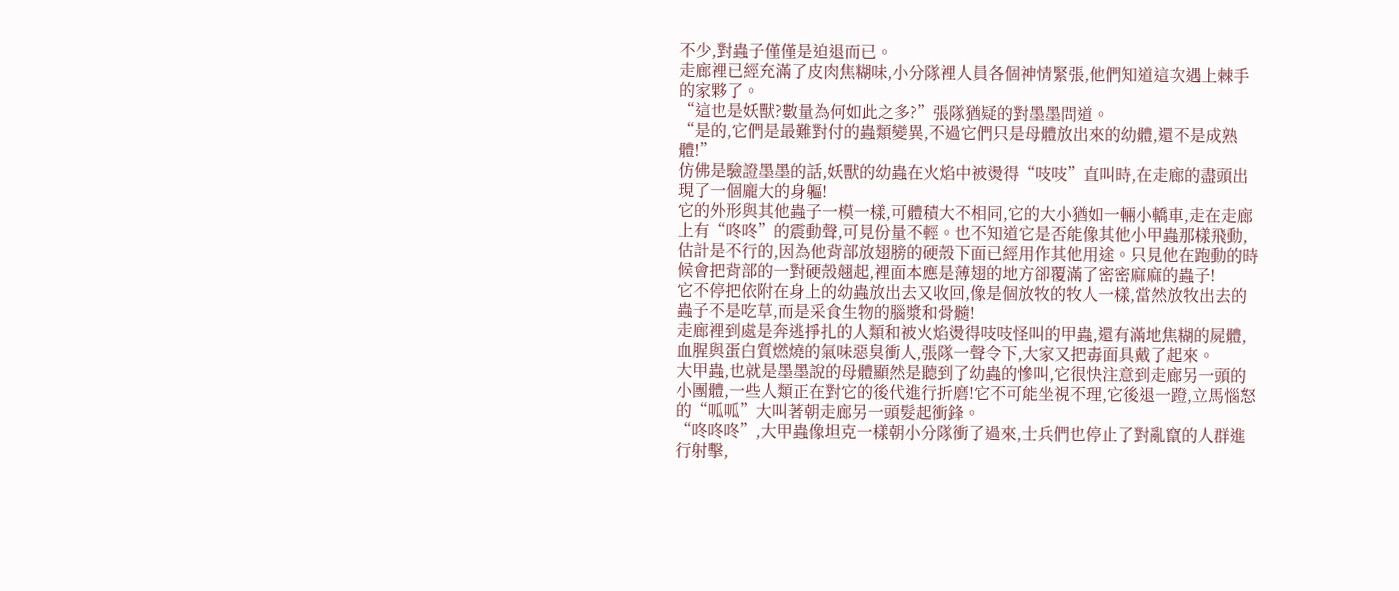不少,對蟲子僅僅是迫退而已。
走廊裡已經充滿了皮肉焦糊味,小分隊裡人員各個神情緊張,他們知道這次遇上棘手的家夥了。
“這也是妖獸?數量為何如此之多?”張隊猶疑的對墨墨問道。
“是的,它們是最難對付的蟲類變異,不過它們只是母體放出來的幼體,還不是成熟體!”
仿佛是驗證墨墨的話,妖獸的幼蟲在火焰中被燙得“吱吱”直叫時,在走廊的盡頭出現了一個龐大的身軀!
它的外形與其他蟲子一模一樣,可體積大不相同,它的大小猶如一輛小轎車,走在走廊上有“咚咚”的震動聲,可見份量不輕。也不知道它是否能像其他小甲蟲那樣飛動,估計是不行的,因為他背部放翅膀的硬殼下面已經用作其他用途。只見他在跑動的時候會把背部的一對硬殼翹起,裡面本應是薄翅的地方卻覆滿了密密麻麻的蟲子!
它不停把依附在身上的幼蟲放出去又收回,像是個放牧的牧人一樣,當然放牧出去的蟲子不是吃草,而是采食生物的腦漿和骨髓!
走廊裡到處是奔逃掙扎的人類和被火焰燙得吱吱怪叫的甲蟲,還有滿地焦糊的屍體,血腥與蛋白質燃燒的氣味惡臭衝人,張隊一聲令下,大家又把毒面具戴了起來。
大甲蟲,也就是墨墨說的母體顯然是聽到了幼蟲的慘叫,它很快注意到走廊另一頭的小團體,一些人類正在對它的後代進行折磨!它不可能坐視不理,它後退一蹬,立馬惱怒的“呱呱”大叫著朝走廊另一頭髮起衝鋒。
“咚咚咚”,大甲蟲像坦克一樣朝小分隊衝了過來,士兵們也停止了對亂竄的人群進行射擊,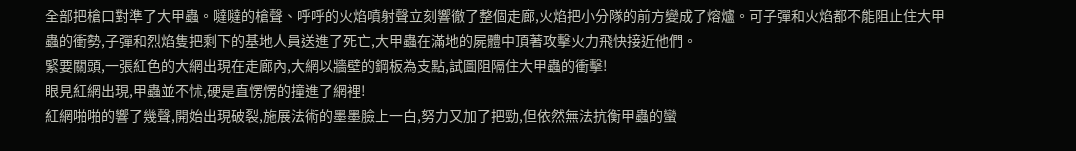全部把槍口對準了大甲蟲。噠噠的槍聲、呼呼的火焰噴射聲立刻響徹了整個走廊,火焰把小分隊的前方變成了熔爐。可子彈和火焰都不能阻止住大甲蟲的衝勢,子彈和烈焰隻把剩下的基地人員送進了死亡,大甲蟲在滿地的屍體中頂著攻擊火力飛快接近他們。
緊要關頭,一張紅色的大網出現在走廊內,大網以牆壁的鋼板為支點,試圖阻隔住大甲蟲的衝擊!
眼見紅網出現,甲蟲並不怵,硬是直愣愣的撞進了網裡!
紅網啪啪的響了幾聲,開始出現破裂,施展法術的墨墨臉上一白,努力又加了把勁,但依然無法抗衡甲蟲的蠻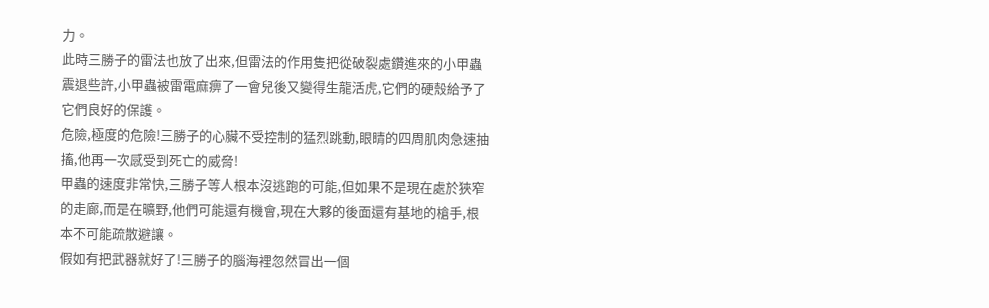力。
此時三勝子的雷法也放了出來,但雷法的作用隻把從破裂處鑽進來的小甲蟲震退些許,小甲蟲被雷電麻痹了一會兒後又變得生龍活虎,它們的硬殼給予了它們良好的保護。
危險,極度的危險!三勝子的心臟不受控制的猛烈跳動,眼睛的四周肌肉急速抽搐,他再一次感受到死亡的威脅!
甲蟲的速度非常快,三勝子等人根本沒逃跑的可能,但如果不是現在處於狹窄的走廊,而是在曠野,他們可能還有機會,現在大夥的後面還有基地的槍手,根本不可能疏散避讓。
假如有把武器就好了!三勝子的腦海裡忽然冒出一個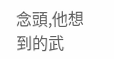念頭,他想到的武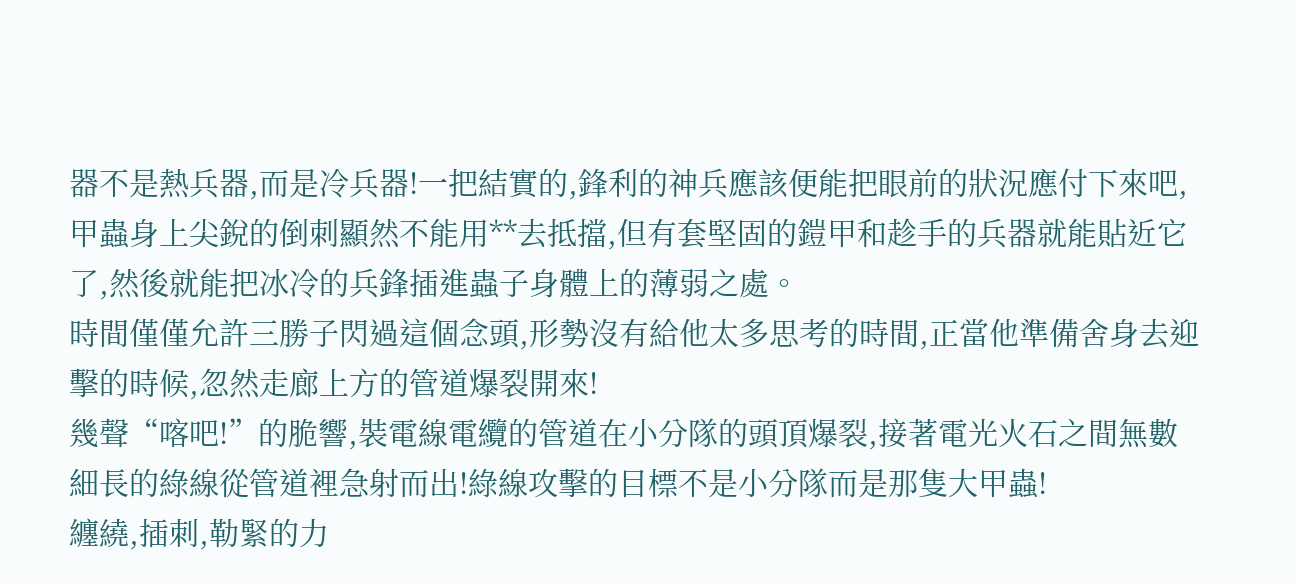器不是熱兵器,而是冷兵器!一把結實的,鋒利的神兵應該便能把眼前的狀況應付下來吧,甲蟲身上尖銳的倒刺顯然不能用**去抵擋,但有套堅固的鎧甲和趁手的兵器就能貼近它了,然後就能把冰冷的兵鋒插進蟲子身體上的薄弱之處。
時間僅僅允許三勝子閃過這個念頭,形勢沒有給他太多思考的時間,正當他準備舍身去迎擊的時候,忽然走廊上方的管道爆裂開來!
幾聲“喀吧!”的脆響,裝電線電纜的管道在小分隊的頭頂爆裂,接著電光火石之間無數細長的綠線從管道裡急射而出!綠線攻擊的目標不是小分隊而是那隻大甲蟲!
纏繞,插刺,勒緊的力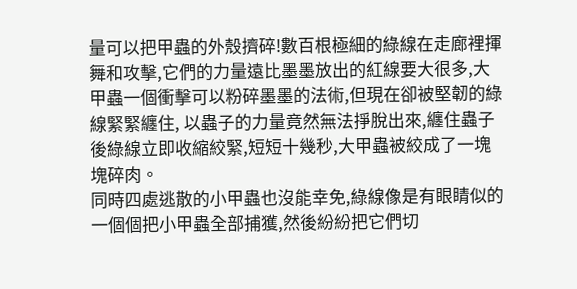量可以把甲蟲的外殼擠碎!數百根極細的綠線在走廊裡揮舞和攻擊,它們的力量遠比墨墨放出的紅線要大很多,大甲蟲一個衝擊可以粉碎墨墨的法術,但現在卻被堅韌的綠線緊緊纏住, 以蟲子的力量竟然無法掙脫出來,纏住蟲子後綠線立即收縮絞緊,短短十幾秒,大甲蟲被絞成了一塊塊碎肉。
同時四處逃散的小甲蟲也沒能幸免,綠線像是有眼睛似的一個個把小甲蟲全部捕獲,然後紛紛把它們切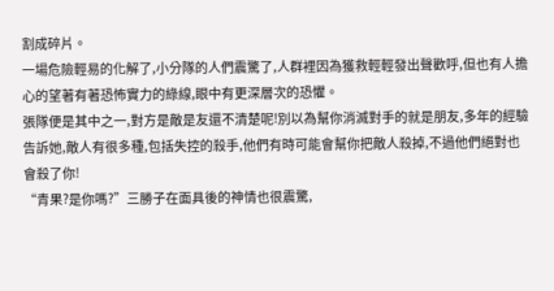割成碎片。
一場危險輕易的化解了,小分隊的人們震驚了,人群裡因為獲救輕輕發出聲歡呼,但也有人擔心的望著有著恐怖實力的綠線,眼中有更深層次的恐懼。
張隊便是其中之一,對方是敵是友還不清楚呢!別以為幫你消滅對手的就是朋友,多年的經驗告訴她,敵人有很多種,包括失控的殺手,他們有時可能會幫你把敵人殺掉,不過他們絕對也會殺了你!
“青果?是你嗎?”三勝子在面具後的神情也很震驚,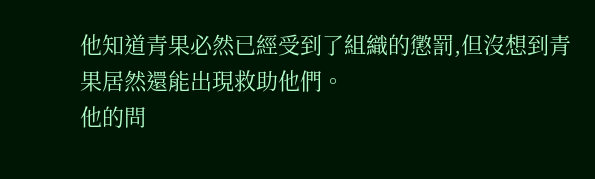他知道青果必然已經受到了組織的懲罰,但沒想到青果居然還能出現救助他們。
他的問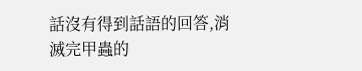話沒有得到話語的回答,消滅完甲蟲的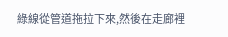綠線從管道拖拉下來,然後在走廊裡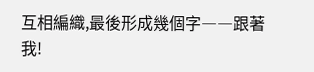互相編織,最後形成幾個字――跟著我!